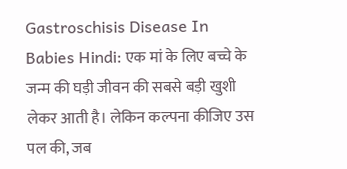Gastroschisis Disease In Babies Hindi: एक मां के लिए बच्चे के जन्म की घड़ी जीवन की सबसे बड़ी खुशी लेकर आती है। लेकिन कल्पना कीजिए उस पल की, जब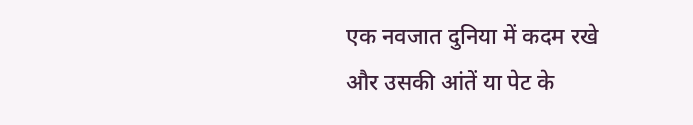एक नवजात दुनिया में कदम रखे और उसकी आंतें या पेट के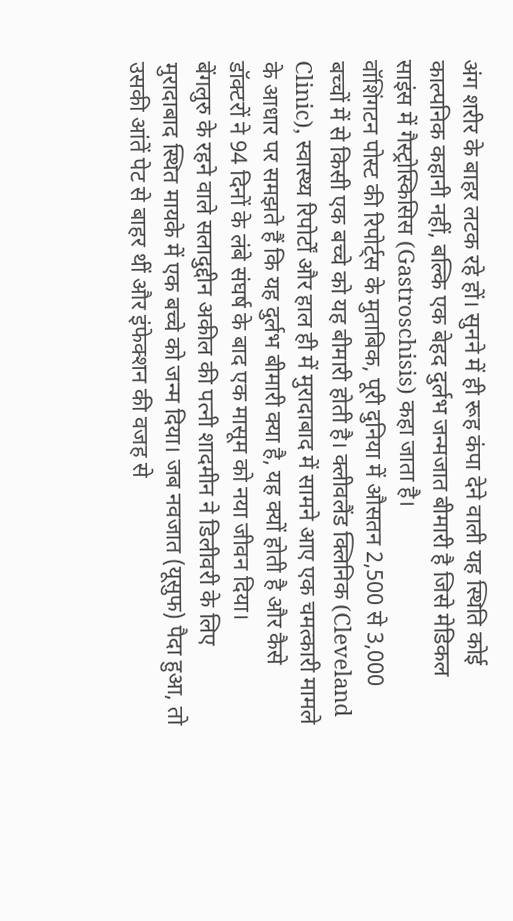अंग शरीर के बाहर लटक रहे हों। सुनने में ही रूह कंपा देने वाली यह स्थिति कोई काल्पनिक कहानी नहीं, बल्कि एक बेहद दुर्लभ जन्मजात बीमारी है जिसे मेडिकल साइंस में गैस्ट्रोस्किसिस (Gastroschisis) कहा जाता है।
वॉशिंगटन पोस्ट की रिपोर्ट्स के मुताबिक, पूरी दुनिया में औसतन 2,500 से 3,000 बच्चों में से किसी एक बच्चे को यह बीमारी होती है। क्लीवलैंड क्लिनिक (Cleveland Clinic), स्वास्थ्य रिपोर्टों और हाल ही में मुरादाबाद में सामने आए एक चमत्कारी मामले के आधार पर समझते हैं कि यह दुर्लभ बीमारी क्या है, यह क्यों होती है और कैसे डॉक्टरों ने 94 दिनों के लंबे संघर्ष के बाद एक मासूम को नया जीवन दिया।
बेंगलुरु के रहने वाले सलादुद्दीन अकील की पत्नी शादमीन ने डिलीवरी के लिए मुरादाबाद स्थित मायके में एक बच्चे को जन्म दिया। जब नवजात (यूसुफ) पैदा हुआ, तो उसकी आंतें पेट से बाहर थीं और इंफेक्शन की वजह से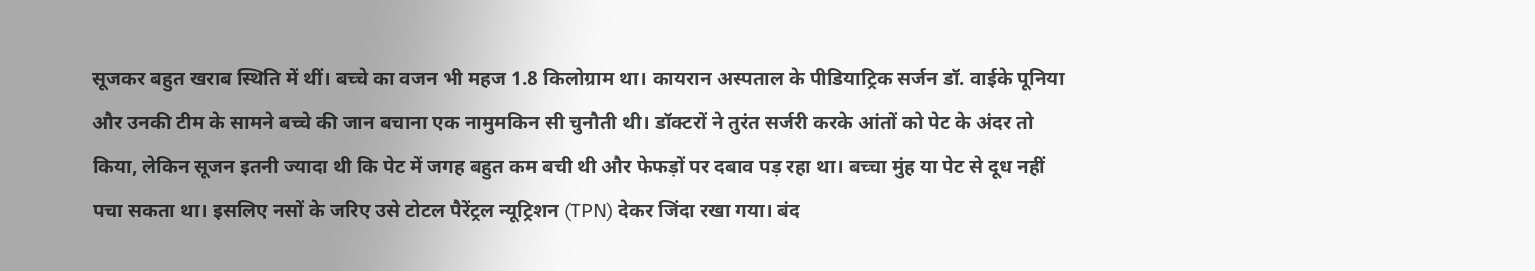सूजकर बहुत खराब स्थिति में थीं। बच्चे का वजन भी महज 1.8 किलोग्राम था। कायरान अस्पताल के पीडियाट्रिक सर्जन डॉ. वाईके पूनिया और उनकी टीम के सामने बच्चे की जान बचाना एक नामुमकिन सी चुनौती थी। डॉक्टरों ने तुरंत सर्जरी करके आंतों को पेट के अंदर तो किया, लेकिन सूजन इतनी ज्यादा थी कि पेट में जगह बहुत कम बची थी और फेफड़ों पर दबाव पड़ रहा था। बच्चा मुंह या पेट से दूध नहीं पचा सकता था। इसलिए नसों के जरिए उसे टोटल पैरेंट्रल न्यूट्रिशन (TPN) देकर जिंदा रखा गया। बंद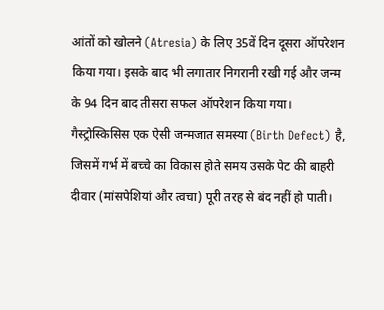आंतों को खोलने (Atresia) के लिए 35वें दिन दूसरा ऑपरेशन किया गया। इसके बाद भी लगातार निगरानी रखी गई और जन्म के 94 दिन बाद तीसरा सफल ऑपरेशन किया गया।
गैस्ट्रोस्किसिस एक ऐसी जन्मजात समस्या (Birth Defect) है, जिसमें गर्भ में बच्चे का विकास होते समय उसके पेट की बाहरी दीवार (मांसपेशियां और त्वचा) पूरी तरह से बंद नहीं हो पाती।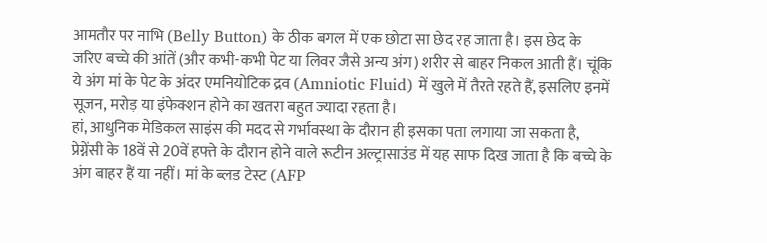आमतौर पर नाभि (Belly Button) के ठीक बगल में एक छोटा सा छेद रह जाता है। इस छेद के जरिए बच्चे की आंतें (और कभी-कभी पेट या लिवर जैसे अन्य अंग) शरीर से बाहर निकल आती हैं। चूंकि ये अंग मां के पेट के अंदर एमनियोटिक द्रव (Amniotic Fluid) में खुले में तैरते रहते हैं, इसलिए इनमें सूजन, मरोड़ या इंफेक्शन होने का खतरा बहुत ज्यादा रहता है।
हां, आधुनिक मेडिकल साइंस की मदद से गर्भावस्था के दौरान ही इसका पता लगाया जा सकता है, प्रेग्नेंसी के 18वें से 20वें हफ्ते के दौरान होने वाले रूटीन अल्ट्रासाउंड में यह साफ दिख जाता है कि बच्चे के अंग बाहर हैं या नहीं। मां के ब्लड टेस्ट (AFP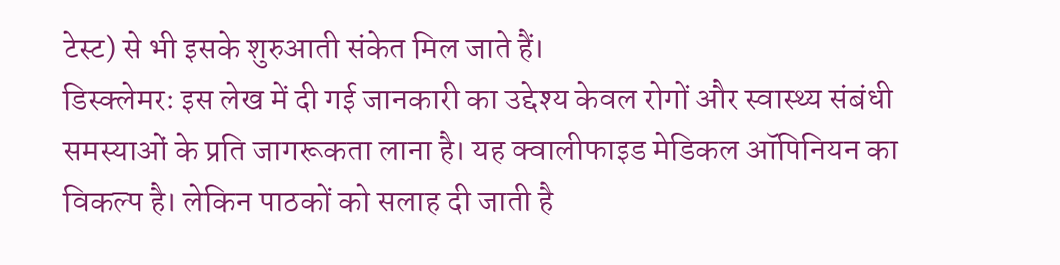टेस्ट) से भी इसके शुरुआती संकेत मिल जाते हैं।
डिस्क्लेमरः इस लेख में दी गई जानकारी का उद्देश्य केवल रोगों और स्वास्थ्य संबंधी समस्याओं के प्रति जागरूकता लाना है। यह क्वालीफाइड मेडिकल ऑपिनियन का विकल्प है। लेकिन पाठकों को सलाह दी जाती है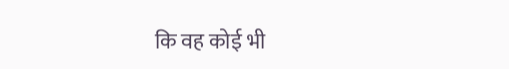कि वह कोई भी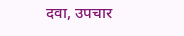दवा, उपचार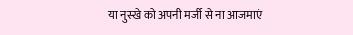या नुस्खे को अपनी मर्जी से ना आजमाएं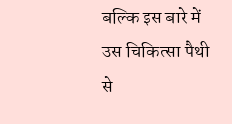बल्कि इस बारे में उस चिकित्सा पैथी से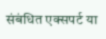संबंधित एक्सपर्ट या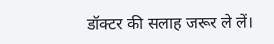डॉक्टर की सलाह जरूर ले लें।